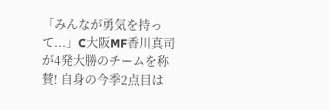「みんなが勇気を持って...」C大阪MF香川真司が4発大勝のチームを称賛! 自身の今季2点目は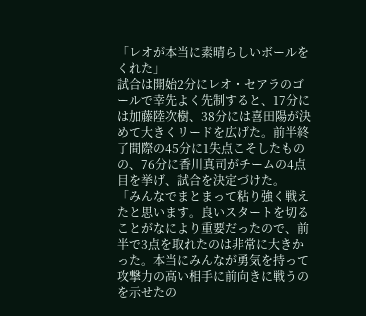「レオが本当に素晴らしいボールをくれた」
試合は開始2分にレオ・セアラのゴールで幸先よく先制すると、17分には加藤陸次樹、38分には喜田陽が決めて大きくリードを広げた。前半終了間際の45分に1失点こそしたものの、76分に香川真司がチームの4点目を挙げ、試合を決定づけた。
「みんなでまとまって粘り強く戦えたと思います。良いスタートを切ることがなにより重要だったので、前半で3点を取れたのは非常に大きかった。本当にみんなが勇気を持って攻撃力の高い相手に前向きに戦うのを示せたの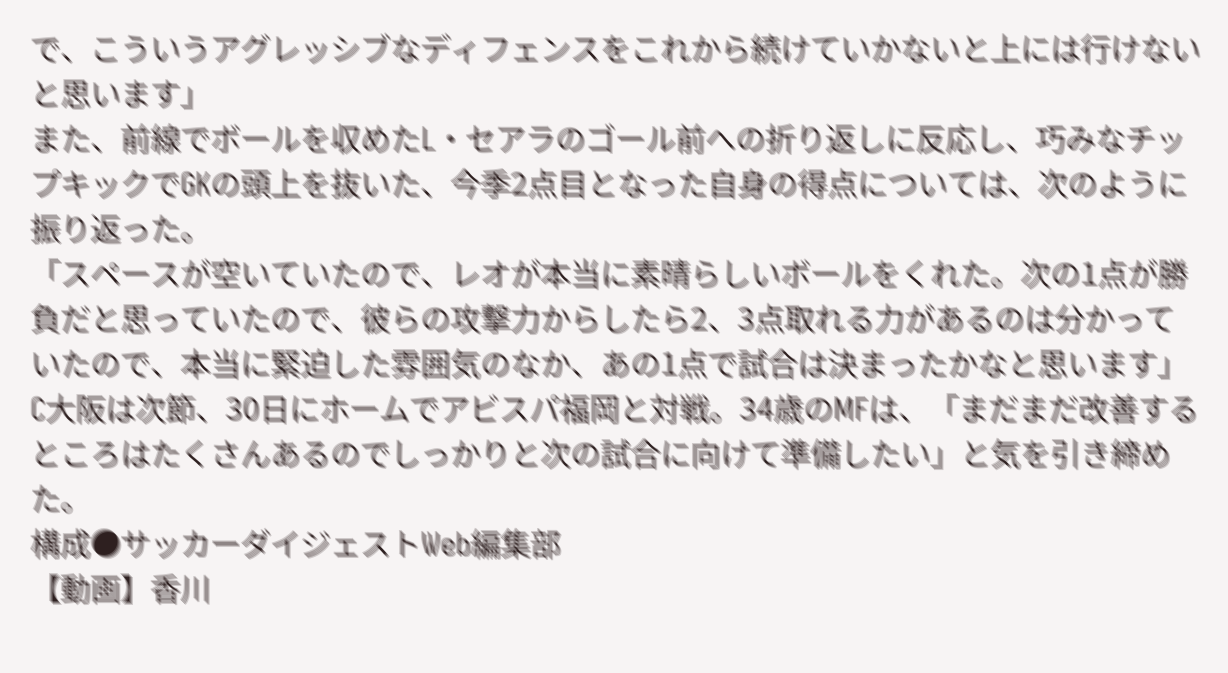で、こういうアグレッシブなディフェンスをこれから続けていかないと上には行けないと思います」
また、前線でボールを収めたL・セアラのゴール前への折り返しに反応し、巧みなチップキックでGKの頭上を抜いた、今季2点目となった自身の得点については、次のように振り返った。
「スペースが空いていたので、レオが本当に素晴らしいボールをくれた。次の1点が勝負だと思っていたので、彼らの攻撃力からしたら2、3点取れる力があるのは分かっていたので、本当に緊迫した雰囲気のなか、あの1点で試合は決まったかなと思います」
C大阪は次節、30日にホームでアビスパ福岡と対戦。34歳のMFは、「まだまだ改善するところはたくさんあるのでしっかりと次の試合に向けて準備したい」と気を引き締めた。
構成●サッカーダイジェストWeb編集部
【動画】香川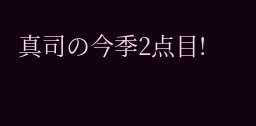真司の今季2点目!